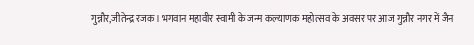गुन्नौर,जीतेन्द्र रजक। भगवान महावीर स्वामी के जन्म कल्याणक महोत्सव के अवसर पर आज गुन्नौर नगर में जैन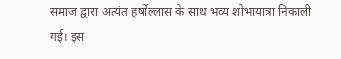समाज द्वारा अत्यंत हर्षोल्लास के साथ भव्य शोभायात्रा निकाली गई। इस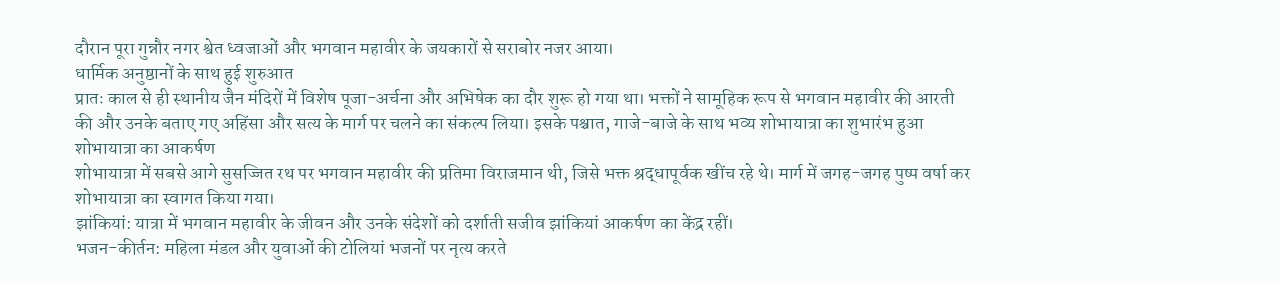दौरान पूरा गुन्नौर नगर श्वेत ध्वजाओं और भगवान महावीर के जयकारों से सराबोर नजर आया।
धार्मिक अनुष्ठानों के साथ हुई शुरुआत
प्रातः काल से ही स्थानीय जैन मंदिरों में विशेष पूजा-अर्चना और अभिषेक का दौर शुरू हो गया था। भक्तों ने सामूहिक रूप से भगवान महावीर की आरती की और उनके बताए गए अहिंसा और सत्य के मार्ग पर चलने का संकल्प लिया। इसके पश्चात, गाजे-बाजे के साथ भव्य शोभायात्रा का शुभारंभ हुआ
शोभायात्रा का आकर्षण
शोभायात्रा में सबसे आगे सुसज्जित रथ पर भगवान महावीर की प्रतिमा विराजमान थी, जिसे भक्त श्रद्धापूर्वक खींच रहे थे। मार्ग में जगह-जगह पुष्प वर्षा कर शोभायात्रा का स्वागत किया गया।
झांकियां: यात्रा में भगवान महावीर के जीवन और उनके संदेशों को दर्शाती सजीव झांकियां आकर्षण का केंद्र रहीं।
भजन-कीर्तन: महिला मंडल और युवाओं की टोलियां भजनों पर नृत्य करते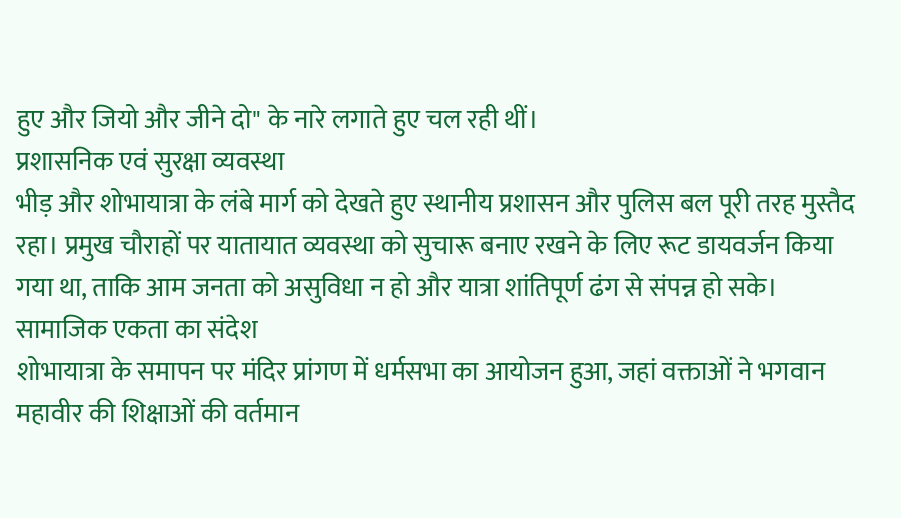हुए और जियो और जीने दो" के नारे लगाते हुए चल रही थीं।
प्रशासनिक एवं सुरक्षा व्यवस्था
भीड़ और शोभायात्रा के लंबे मार्ग को देखते हुए स्थानीय प्रशासन और पुलिस बल पूरी तरह मुस्तैद रहा। प्रमुख चौराहों पर यातायात व्यवस्था को सुचारू बनाए रखने के लिए रूट डायवर्जन किया गया था, ताकि आम जनता को असुविधा न हो और यात्रा शांतिपूर्ण ढंग से संपन्न हो सके।
सामाजिक एकता का संदेश
शोभायात्रा के समापन पर मंदिर प्रांगण में धर्मसभा का आयोजन हुआ, जहां वक्ताओं ने भगवान महावीर की शिक्षाओं की वर्तमान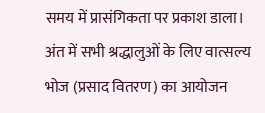समय में प्रासंगिकता पर प्रकाश डाला। अंत में सभी श्रद्धालुओं के लिए वात्सल्य भोज (प्रसाद वितरण) का आयोजन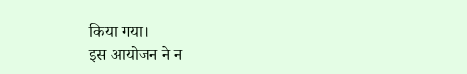किया गया।
इस आयोजन ने न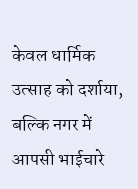केवल धार्मिक उत्साह को दर्शाया, बल्कि नगर में आपसी भाईचारे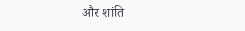और शांति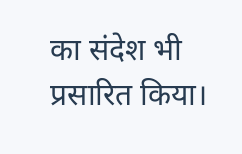का संदेश भी प्रसारित किया।